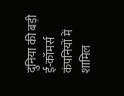दुनिया की बड़ी ई-कॉमर्स कंपनियों में शामिल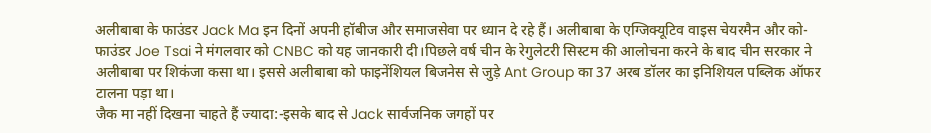अलीबाबा के फाउंडर Jack Ma इन दिनों अपनी हॉबीज और समाजसेवा पर ध्यान दे रहे हैं। अलीबाबा के एग्जिक्यूटिव वाइस चेयरमैन और को-फाउंडर Joe Tsai ने मंगलवार को CNBC को यह जानकारी दी।पिछले वर्ष चीन के रेगुलेटरी सिस्टम की आलोचना करने के बाद चीन सरकार ने अलीबाबा पर शिकंजा कसा था। इससे अलीबाबा को फाइनेंशियल बिजनेस से जुड़े Ant Group का 37 अरब डॉलर का इनिशियल पब्लिक ऑफर टालना पड़ा था।
जैक मा नहीं दिखना चाहते हैं ज्यादा:-इसके बाद से Jack सार्वजनिक जगहों पर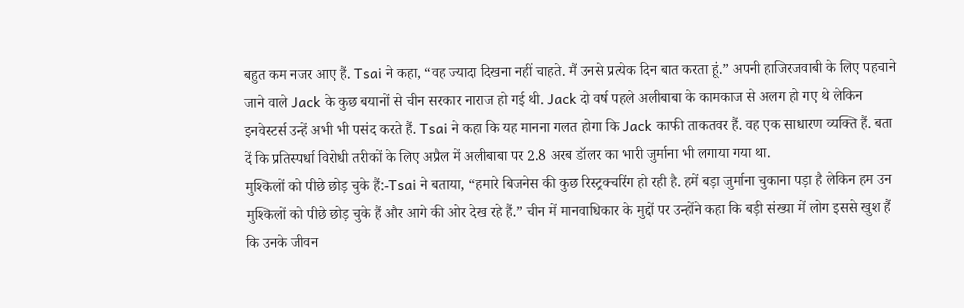बहुत कम नजर आए हैं. Tsai ने कहा, “वह ज्यादा दिखना नहीं चाहते. मैं उनसे प्रत्येक दिन बात करता हूं.” अपनी हाजिरजवाबी के लिए पहचाने जाने वाले Jack के कुछ बयानों से चीन सरकार नाराज हो गई थी. Jack दो वर्ष पहले अलीबाबा के कामकाज से अलग हो गए थे लेकिन इनवेस्टर्स उन्हें अभी भी पसंद करते हैं. Tsai ने कहा कि यह मानना गलत होगा कि Jack काफी ताकतवर हैं. वह एक साधारण व्यक्ति हैं. बता दें कि प्रतिस्पर्धा विरोधी तरीकों के लिए अप्रैल में अलीबाबा पर 2.8 अरब डॉलर का भारी जुर्माना भी लगाया गया था.
मुश्किलों को पीछे छोड़ चुके हैं:-Tsai ने बताया, “हमारे बिजनेस की कुछ रिस्ट्रक्चरिंग हो रही है. हमें बड़ा जुर्माना चुकाना पड़ा है लेकिन हम उन मुश्किलों को पीछे छोड़ चुके हैं और आगे की ओर देख रहे हैं.” चीन में मानवाधिकार के मुद्दों पर उन्होंने कहा कि बड़ी संख्या में लोग इससे खुश हैं कि उनके जीवन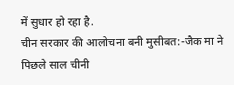में सुधार हो रहा है.
चीन सरकार की आलोचना बनी मुसीबत:-जैक मा ने पिछले साल चीनी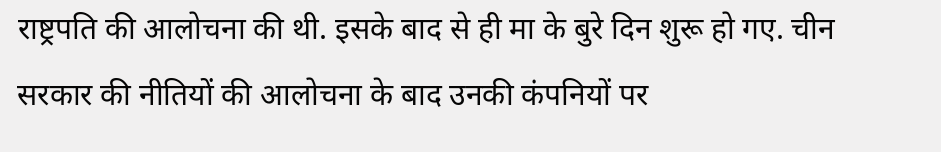राष्ट्रपति की आलोचना की थी. इसके बाद से ही मा के बुरे दिन शुरू हो गए. चीन सरकार की नीतियों की आलोचना के बाद उनकी कंपनियों पर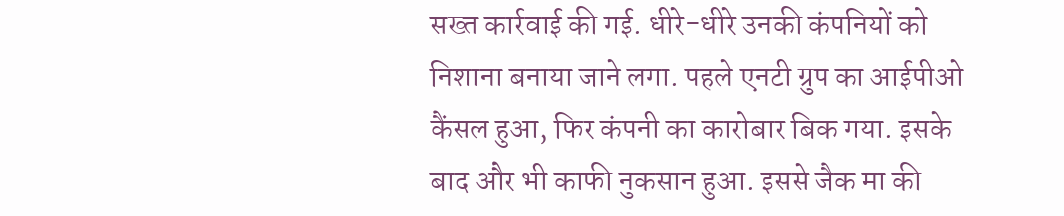सख्त कार्रवाई की गई. धीरे-धीरे उनकी कंपनियों को निशाना बनाया जाने लगा. पहले एनटी ग्रुप का आईपीओ कैंसल हुआ, फिर कंपनी का कारोबार बिक गया. इसके बाद और भी काफी नुकसान हुआ. इससे जैक मा की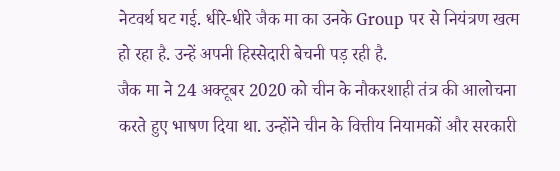नेटवर्थ घट गई. धीरे-धीरे जैक मा का उनके Group पर से नियंत्रण खत्म हो रहा है. उन्हें अपनी हिस्सेदारी बेचनी पड़ रही है.
जैक मा ने 24 अक्टूबर 2020 को चीन के नौकरशाही तंत्र की आलोचना करते हुए भाषण दिया था. उन्होंने चीन के वित्तीय नियामकों और सरकारी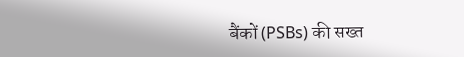बैंकों (PSBs) की सख्त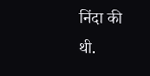निंदा की थी.